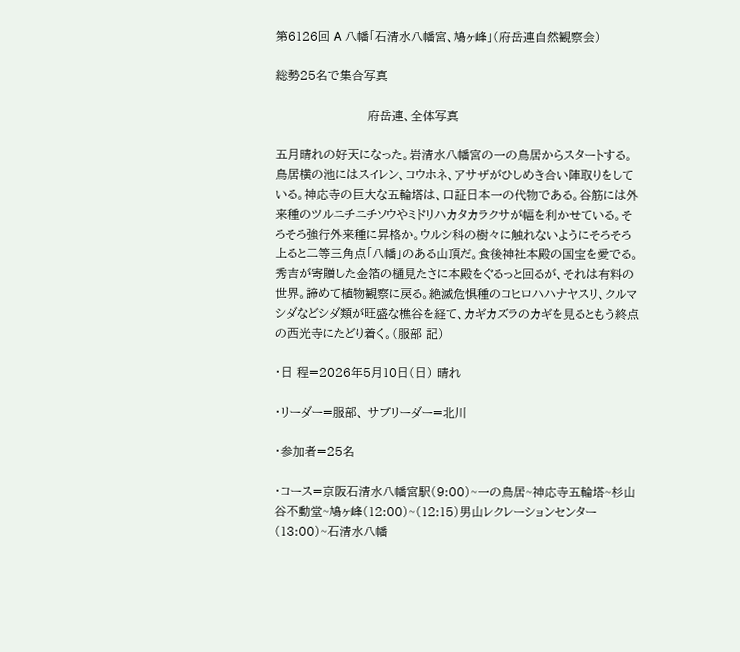第6126回 A 八幡「石清水八幡宮、鳩ヶ峰」(府岳連自然観察会)

総勢25名で集合写真

                       府岳連、全体写真

五月晴れの好天になった。岩清水八幡宮の一の鳥居からスタートする。鳥居横の池にはスイレン、コウホネ、アサザがひしめき合い陣取りをしている。神応寺の巨大な五輪塔は、口証日本一の代物である。谷筋には外来種のツルニチニチソウやミドリハカタカラクサが幅を利かせている。そろそろ強行外来種に昇格か。ウルシ科の樹々に触れないようにそろそろ上ると二等三角点「八幡」のある山頂だ。食後神社本殿の国宝を愛でる。秀吉が寄贈した金箔の樋見たさに本殿をぐるっと回るが、それは有料の世界。諦めて植物観察に戻る。絶滅危惧種のコヒロハハナヤスリ、クルマシダなどシダ類が旺盛な樵谷を経て、カギカズラのカギを見るともう終点の西光寺にたどり着く。(服部 記)

・日 程=2026年5月10日(日) 晴れ

・リーダー=服部、 サブリーダー=北川

・参加者=25名

・コース=京阪石清水八幡宮駅(9:00)~一の鳥居~神応寺五輪塔~杉山谷不動堂~鳩ヶ峰(12:00)~(12:15)男山レクレーションセンター(13:00)~石清水八幡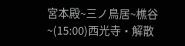宮本殿~三ノ鳥居~樵谷~(15:00)西光寺・解散